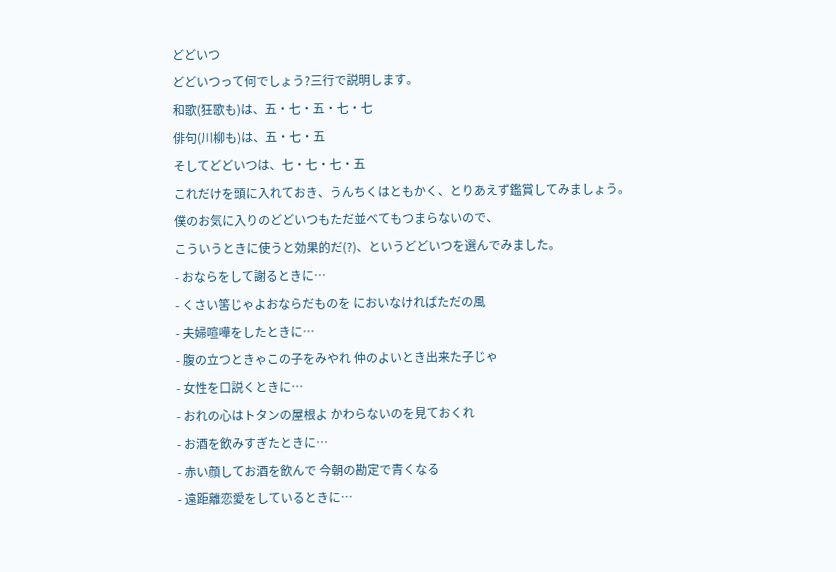どどいつ
どどいつって何でしょう?三行で説明します。
和歌(狂歌も)は、五・七・五・七・七
俳句(川柳も)は、五・七・五
そしてどどいつは、七・七・七・五
これだけを頭に入れておき、うんちくはともかく、とりあえず鑑賞してみましょう。
僕のお気に入りのどどいつもただ並べてもつまらないので、
こういうときに使うと効果的だ(?)、というどどいつを選んでみました。
- おならをして謝るときに…
- くさい筈じゃよおならだものを においなければただの風
- 夫婦喧嘩をしたときに…
- 腹の立つときゃこの子をみやれ 仲のよいとき出来た子じゃ
- 女性を口説くときに…
- おれの心はトタンの屋根よ かわらないのを見ておくれ
- お酒を飲みすぎたときに…
- 赤い顔してお酒を飲んで 今朝の勘定で青くなる
- 遠距離恋愛をしているときに…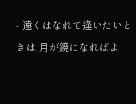- 遠くはなれて逢いたいときは 月が鏡になればよ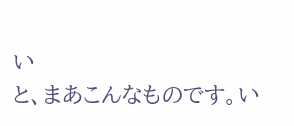い
と、まあこんなものです。い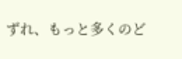ずれ、もっと多くのど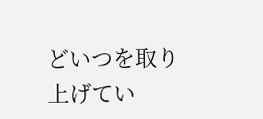どいつを取り上げてい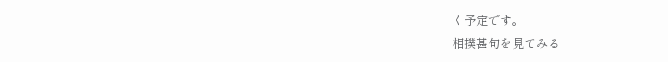く予定です。
相撲甚句を見てみる